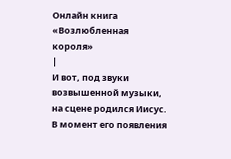Онлайн книга «Возлюбленная короля»
|
И вот, под звуки возвышенной музыки, на сцене родился Иисус. В момент его появления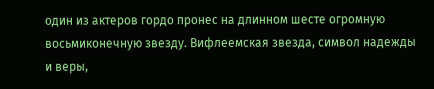один из актеров гордо пронес на длинном шесте огромную восьмиконечную звезду. Вифлеемская звезда, символ надежды и веры,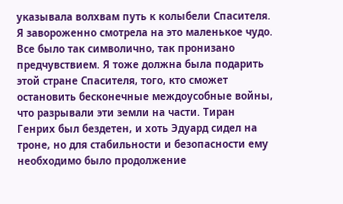указывала волхвам путь к колыбели Спасителя. Я завороженно смотрела на это маленькое чудо. Все было так символично, так пронизано предчувствием. Я тоже должна была подарить этой стране Спасителя, того, кто сможет остановить бесконечные междоусобные войны, что разрывали эти земли на части. Тиран Генрих был бездетен, и хоть Эдуард сидел на троне, но для стабильности и безопасности ему необходимо было продолжение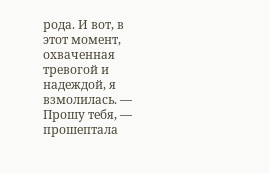рода. И вот, в этот момент, охваченная тревогой и надеждой, я взмолилась. — Прошу тебя, — прошептала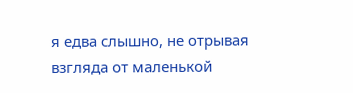я едва слышно, не отрывая взгляда от маленькой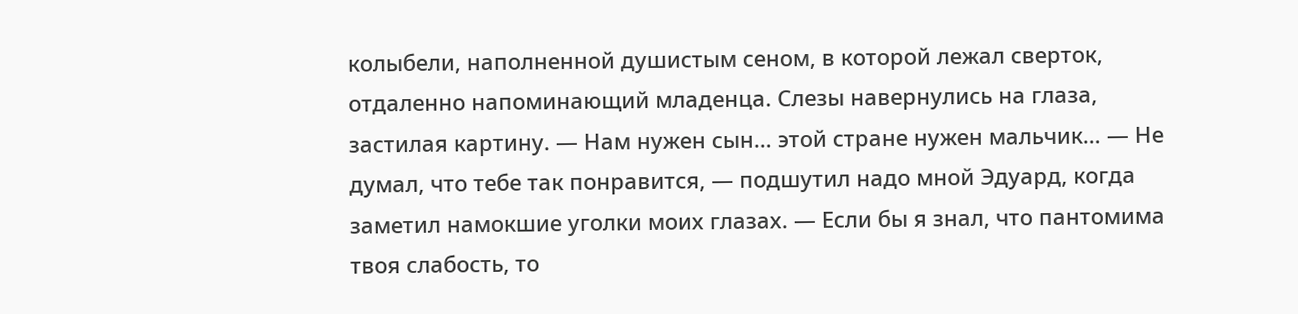колыбели, наполненной душистым сеном, в которой лежал сверток, отдаленно напоминающий младенца. Слезы навернулись на глаза, застилая картину. — Нам нужен сын… этой стране нужен мальчик… — Не думал, что тебе так понравится, — подшутил надо мной Эдуард, когда заметил намокшие уголки моих глазах. — Если бы я знал, что пантомима твоя слабость, то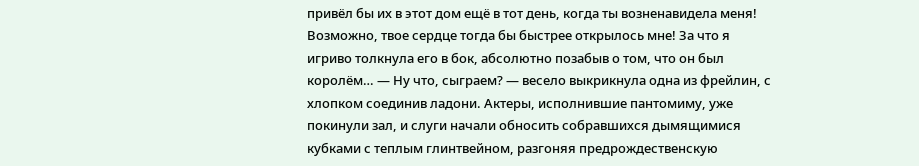привёл бы их в этот дом ещё в тот день, когда ты возненавидела меня! Возможно, твое сердце тогда бы быстрее открылось мне! За что я игриво толкнула его в бок, абсолютно позабыв о том, что он был королём… — Ну что, сыграем? — весело выкрикнула одна из фрейлин, с хлопком соединив ладони. Актеры, исполнившие пантомиму, уже покинули зал, и слуги начали обносить собравшихся дымящимися кубками с теплым глинтвейном, разгоняя предрождественскую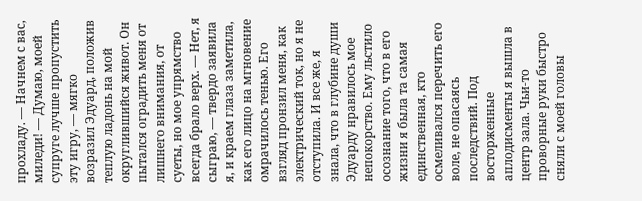прохладу. — Начнем с вас, миледи! — Думаю, моей супруге лучше пропустить эту игру, — мягко возразил Эдуард, положив теплую ладонь на мой округлившийся живот. Он пытался оградить меня от лишнего внимания, от суеты, но мое упрямство всегда брало верх. — Нет, я сыграю, — твердо заявила я, и краем глаза заметила, как его лицо на мгновение омрачилось тенью. Его взгляд пронзил меня, как электрический ток, но я не отступила. И все же, я знала, что в глубине души Эдуарду нравилось мое непокорство. Ему льстило осознание того, что в его жизни я была та самая единственная, кто осмеливался перечить его воле, не опасаясь последствий. Под восторженные аплодисменты я вышла в центр зала. Чьи-то проворные руки быстро сняли с моей головы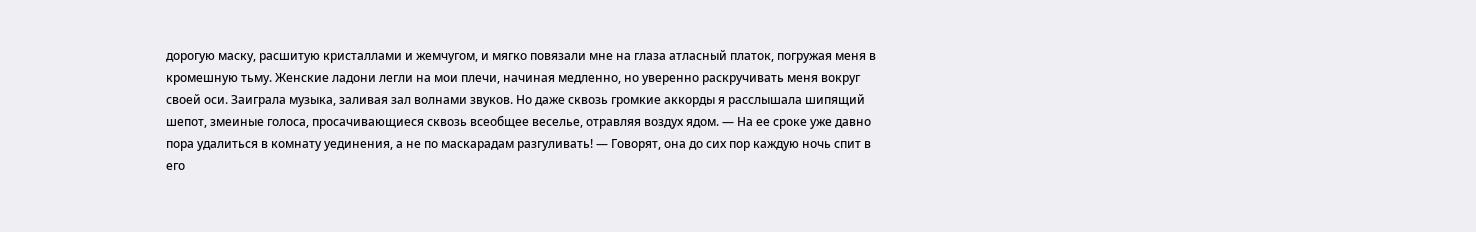дорогую маску, расшитую кристаллами и жемчугом, и мягко повязали мне на глаза атласный платок, погружая меня в кромешную тьму. Женские ладони легли на мои плечи, начиная медленно, но уверенно раскручивать меня вокруг своей оси. Заиграла музыка, заливая зал волнами звуков. Но даже сквозь громкие аккорды я расслышала шипящий шепот, змеиные голоса, просачивающиеся сквозь всеобщее веселье, отравляя воздух ядом. — На ее сроке уже давно пора удалиться в комнату уединения, а не по маскарадам разгуливать! — Говорят, она до сих пор каждую ночь спит в его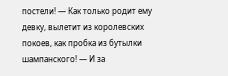постели! — Как только родит ему девку, вылетит из королевских покоев, как пробка из бутылки шампанского! — И за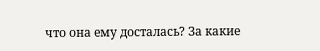что она ему досталась? За какие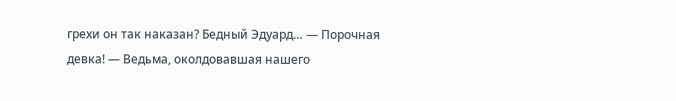грехи он так наказан? Бедный Эдуард… — Порочная девка! — Ведьма, околдовавшая нашего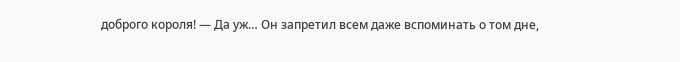доброго короля! — Да уж… Он запретил всем даже вспоминать о том дне,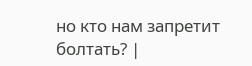но кто нам запретит болтать? |